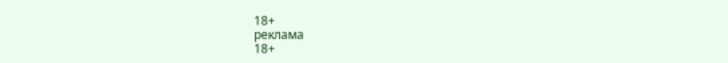18+
реклама
18+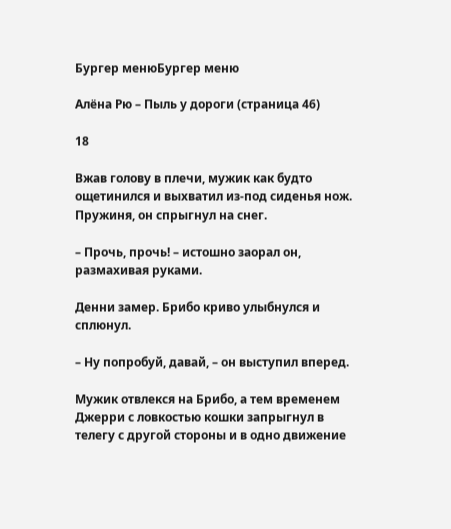Бургер менюБургер меню

Алёна Рю – Пыль у дороги (страница 46)

18

Вжав голову в плечи, мужик как будто ощетинился и выхватил из-под сиденья нож. Пружиня, он спрыгнул на снег.

– Прочь, прочь! – истошно заорал он, размахивая руками.

Денни замер. Брибо криво улыбнулся и сплюнул.

– Ну попробуй, давай, – он выступил вперед.

Мужик отвлекся на Брибо, а тем временем Джерри с ловкостью кошки запрыгнул в телегу с другой стороны и в одно движение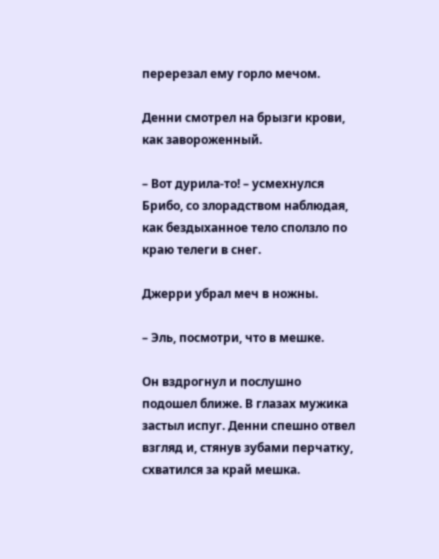перерезал ему горло мечом.

Денни смотрел на брызги крови, как завороженный.

– Вот дурила-то! – усмехнулся Брибо, со злорадством наблюдая, как бездыханное тело сползло по краю телеги в снег.

Джерри убрал меч в ножны.

– Эль, посмотри, что в мешке.

Он вздрогнул и послушно подошел ближе. В глазах мужика застыл испуг. Денни спешно отвел взгляд и, стянув зубами перчатку, схватился за край мешка.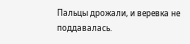Пальцы дрожали, и веревка не поддавалась.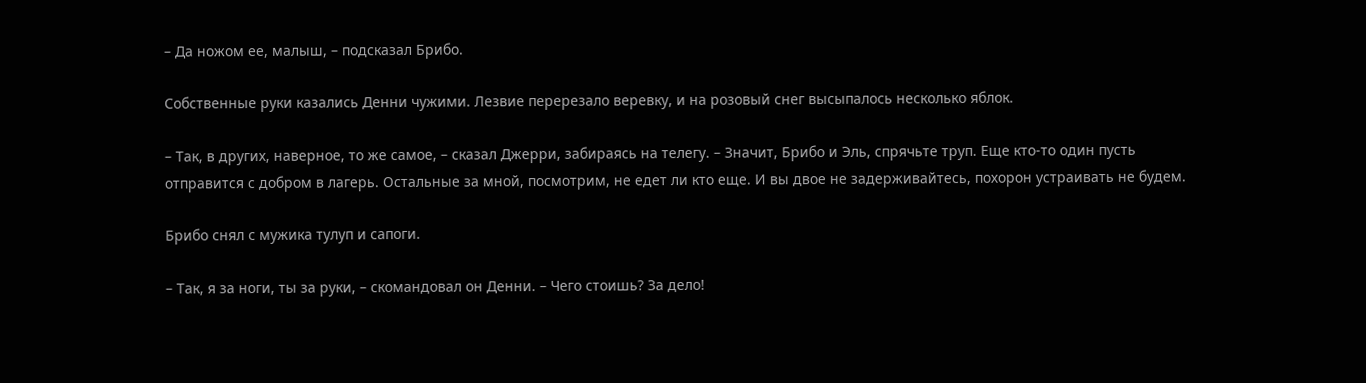– Да ножом ее, малыш, – подсказал Брибо.

Собственные руки казались Денни чужими. Лезвие перерезало веревку, и на розовый снег высыпалось несколько яблок.

– Так, в других, наверное, то же самое, – сказал Джерри, забираясь на телегу. – Значит, Брибо и Эль, спрячьте труп. Еще кто-то один пусть отправится с добром в лагерь. Остальные за мной, посмотрим, не едет ли кто еще. И вы двое не задерживайтесь, похорон устраивать не будем.

Брибо снял с мужика тулуп и сапоги.

– Так, я за ноги, ты за руки, – скомандовал он Денни. – Чего стоишь? За дело!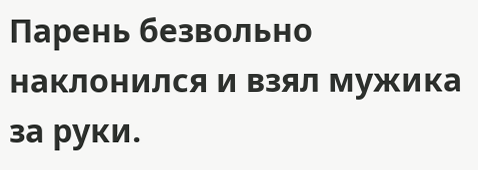Парень безвольно наклонился и взял мужика за руки.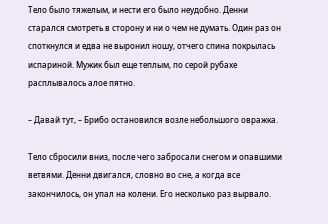Тело было тяжелым, и нести его было неудобно. Денни старался смотреть в сторону и ни о чем не думать. Один раз он споткнулся и едва не выронил ношу, отчего спина покрылась испариной. Мужик был еще теплым, по серой рубахе расплывалось алое пятно.

– Давай тут, – Брибо остановился возле небольшого овражка.

Тело сбросили вниз, после чего забросали снегом и опавшими ветвями. Денни двигался, словно во сне, а когда все закончилось, он упал на колени. Его несколько раз вырвало.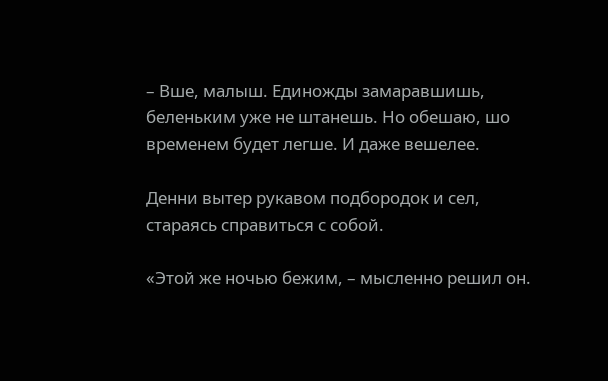– Вше, малыш. Единожды замаравшишь, беленьким уже не штанешь. Но обешаю, шо временем будет легше. И даже вешелее.

Денни вытер рукавом подбородок и сел, стараясь справиться с собой.

«Этой же ночью бежим, – мысленно решил он.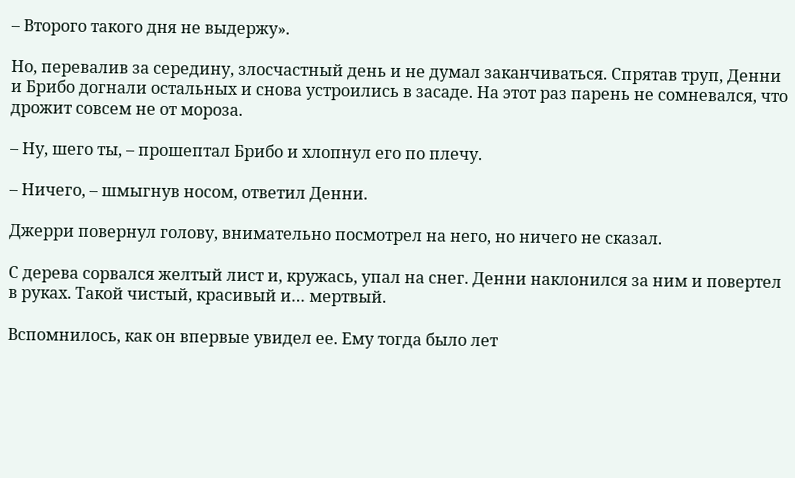– Второго такого дня не выдержу».

Но, перевалив за середину, злосчастный день и не думал заканчиваться. Спрятав труп, Денни и Брибо догнали остальных и снова устроились в засаде. На этот раз парень не сомневался, что дрожит совсем не от мороза.

– Ну, шего ты, – прошептал Брибо и хлопнул его по плечу.

– Ничего, – шмыгнув носом, ответил Денни.

Джерри повернул голову, внимательно посмотрел на него, но ничего не сказал.

С дерева сорвался желтый лист и, кружась, упал на снег. Денни наклонился за ним и повертел в руках. Такой чистый, красивый и… мертвый.

Вспомнилось, как он впервые увидел ее. Ему тогда было лет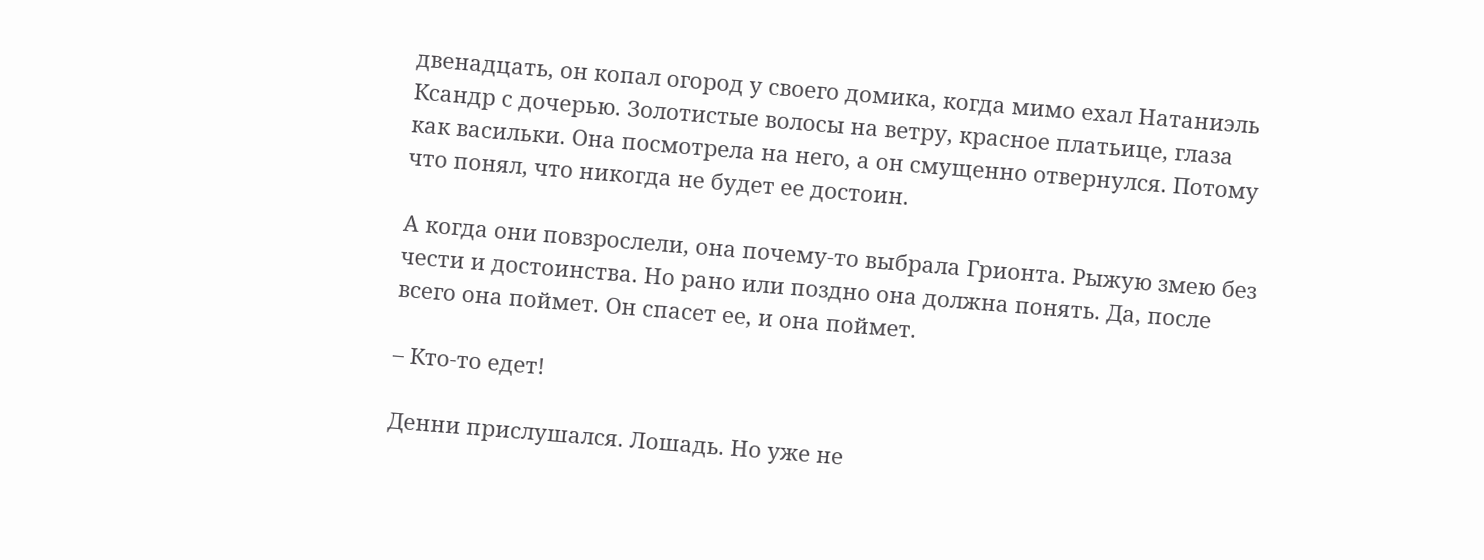двенадцать, он копал огород у своего домика, когда мимо ехал Натаниэль Ксандр с дочерью. Золотистые волосы на ветру, красное платьице, глаза как васильки. Она посмотрела на него, а он смущенно отвернулся. Потому что понял, что никогда не будет ее достоин.

А когда они повзрослели, она почему-то выбрала Грионта. Рыжую змею без чести и достоинства. Но рано или поздно она должна понять. Да, после всего она поймет. Он спасет ее, и она поймет.

– Кто-то едет!

Денни прислушался. Лошадь. Но уже не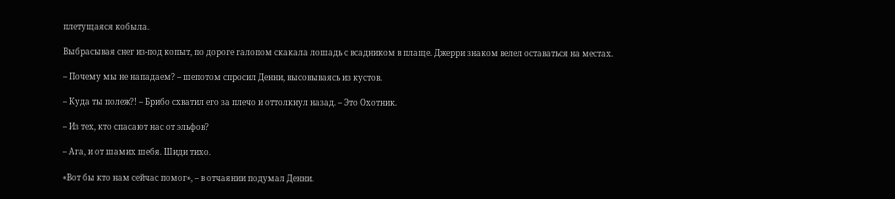плетущаяся кобыла.

Выбрасывая снег из-под копыт, по дороге галопом скакала лошадь с всадником в плаще. Джерри знаком велел оставаться на местах.

– Почему мы не нападаем? – шепотом спросил Денни, высовываясь из кустов.

– Куда ты полеж?! – Брибо схватил его за плечо и оттолкнул назад. – Это Охотник.

– Из тех, кто спасают нас от эльфов?

– Ага, и от шамих шебя. Шиди тихо.

«Вот бы кто нам сейчас помог», – в отчаянии подумал Денни.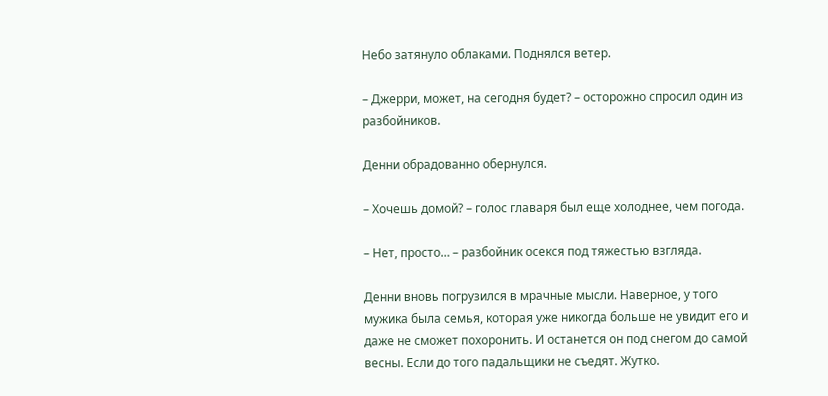Небо затянуло облаками. Поднялся ветер.

– Джерри, может, на сегодня будет? – осторожно спросил один из разбойников.

Денни обрадованно обернулся.

– Хочешь домой? – голос главаря был еще холоднее, чем погода.

– Нет, просто… – разбойник осекся под тяжестью взгляда.

Денни вновь погрузился в мрачные мысли. Наверное, у того мужика была семья, которая уже никогда больше не увидит его и даже не сможет похоронить. И останется он под снегом до самой весны. Если до того падальщики не съедят. Жутко.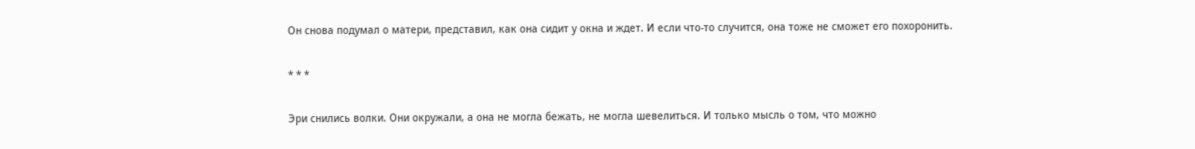Он снова подумал о матери, представил, как она сидит у окна и ждет. И если что-то случится, она тоже не сможет его похоронить.

* * *

Эри снились волки. Они окружали, а она не могла бежать, не могла шевелиться. И только мысль о том, что можно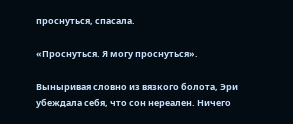проснуться, спасала.

«Проснуться. Я могу проснуться».

Выныривая словно из вязкого болота, Эри убеждала себя, что сон нереален. Ничего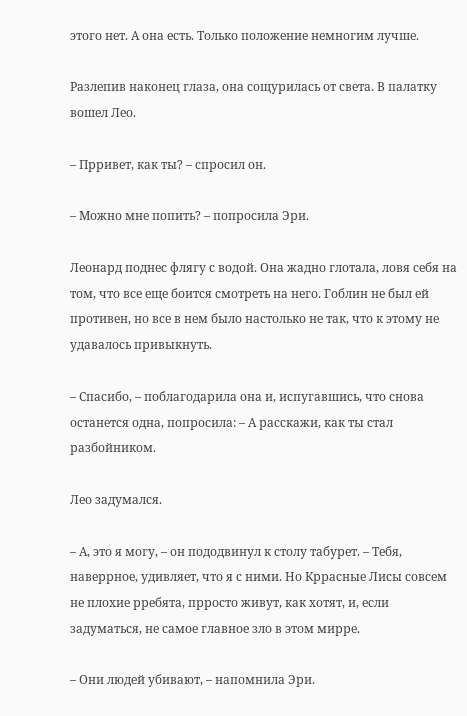этого нет. А она есть. Только положение немногим лучше.

Разлепив наконец глаза, она сощурилась от света. В палатку вошел Лео.

– Прривет, как ты? – спросил он.

– Можно мне попить? – попросила Эри.

Леонард поднес флягу с водой. Она жадно глотала, ловя себя на том, что все еще боится смотреть на него. Гоблин не был ей противен, но все в нем было настолько не так, что к этому не удавалось привыкнуть.

– Спасибо, – поблагодарила она и, испугавшись, что снова останется одна, попросила: – А расскажи, как ты стал разбойником.

Лео задумался.

– А, это я могу, – он пододвинул к столу табурет. – Тебя, наверрное, удивляет, что я с ними. Но Кррасные Лисы совсем не плохие рребята, прросто живут, как хотят, и, если задуматься, не самое главное зло в этом мирре.

– Они людей убивают, – напомнила Эри.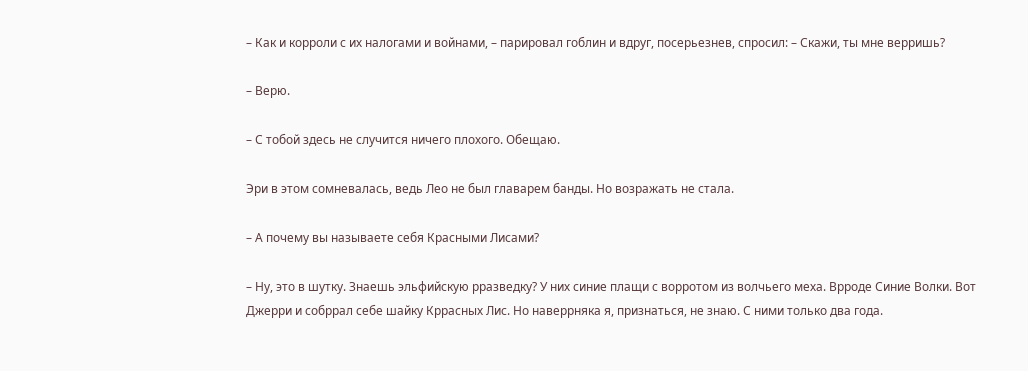– Как и корроли с их налогами и войнами, – парировал гоблин и вдруг, посерьезнев, спросил: – Скажи, ты мне верришь?

– Верю.

– С тобой здесь не случится ничего плохого. Обещаю.

Эри в этом сомневалась, ведь Лео не был главарем банды. Но возражать не стала.

– А почему вы называете себя Красными Лисами?

– Ну, это в шутку. Знаешь эльфийскую рразведку? У них синие плащи с ворротом из волчьего меха. Врроде Синие Волки. Вот Джерри и собррал себе шайку Кррасных Лис. Но наверрняка я, признаться, не знаю. С ними только два года.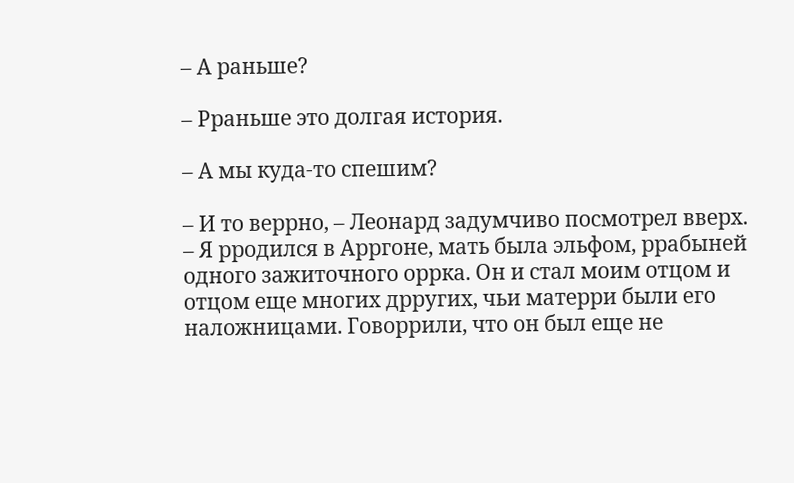– А раньше?

– Рраньше это долгая история.

– А мы куда-то спешим?

– И то веррно, – Леонард задумчиво посмотрел вверх. – Я рродился в Арргоне, мать была эльфом, ррабыней одного зажиточного оррка. Он и стал моим отцом и отцом еще многих дрругих, чьи матерри были его наложницами. Говоррили, что он был еще не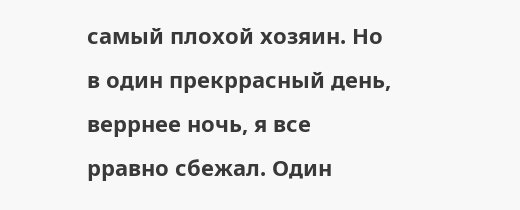самый плохой хозяин. Но в один прекррасный день, веррнее ночь, я все рравно сбежал. Один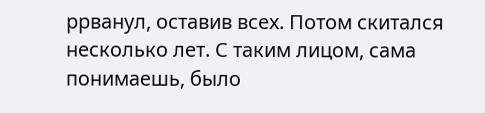ррванул, оставив всех. Потом скитался несколько лет. С таким лицом, сама понимаешь, было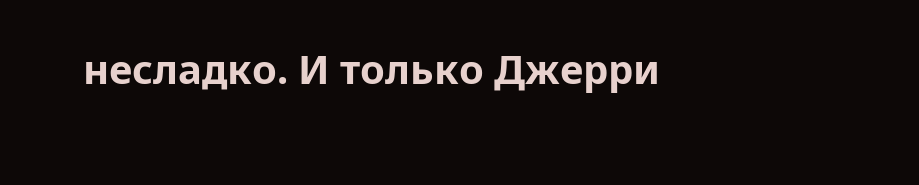несладко. И только Джерри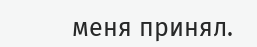меня принял.